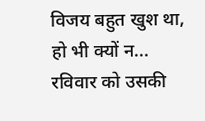विजय बहुत खुश था, हो भी क्यों न... रविवार को उसकी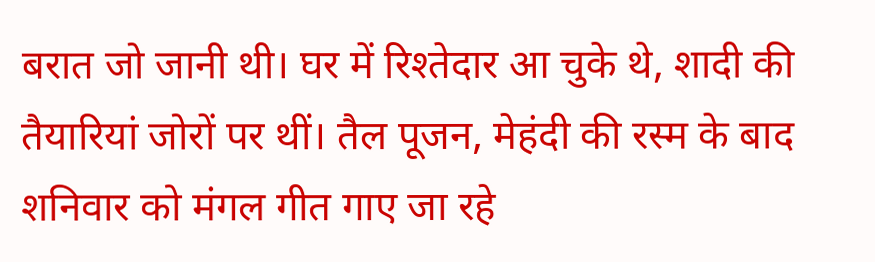बरात जो जानी थी। घर में रिश्तेदार आ चुके थे, शादी की तैयारियां जोरों पर थीं। तैल पूजन, मेहंदी की रस्म के बाद शनिवार को मंगल गीत गाए जा रहे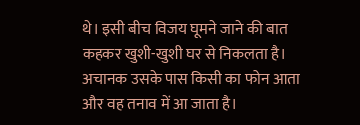थे। इसी बीच विजय घूमने जाने की बात कहकर खुशी-खुशी घर से निकलता है। अचानक उसके पास किसी का फोन आता और वह तनाव में आ जाता है।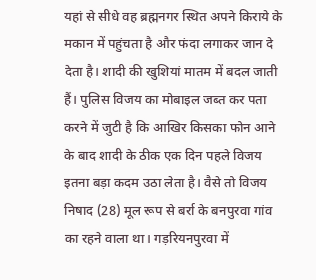यहां से सीधे वह ब्रह्मनगर स्थित अपने किराये के मकान में पहुंचता है और फंदा लगाकर जान दे देता है। शादी की खुशियां मातम में बदल जाती हैं। पुलिस विजय का मोबाइल जब्त कर पता करने में जुटी है कि आखिर किसका फोन आने के बाद शादी के ठीक एक दिन पहले विजय इतना बड़ा कदम उठा लेता है। वैसे तो विजय निषाद (28) मूल रूप से बर्रा के बनपुरवा गांव का रहने वाला था। गड़रियनपुरवा में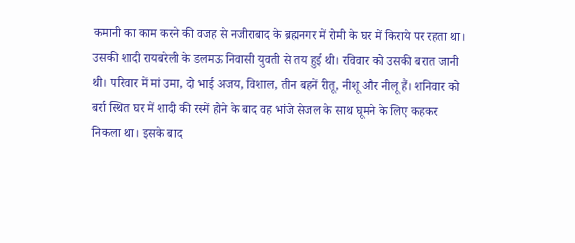कमानी का काम करने की वजह से नजीराबाद के ब्रह्मनगर में रोमी के घर में किराये पर रहता था।
उसकी शादी रायबरेली के डलमऊ निवासी युवती से तय हुई थी। रविवार को उसकी बरात जानी थी। परिवार में मां उमा, दो भाई अजय, विशाल, तीन बहनें रीतू, नीशू और नीलू हैं। शनिवार को बर्रा स्थित घर में शादी की रस्में होने के बाद वह भांजे सेजल के साथ घूमने के लिए कहकर निकला था। इसके बाद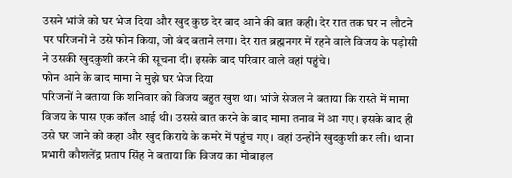उसने भांजे को घर भेज दिया और खुद कुछ देर बाद आने की बात कही। देर रात तक घर न लौटने पर परिजनों ने उसे फोन किया, जो बंद बताने लगा। देर रात ब्रह्मनगर में रहने वाले विजय के पड़ोसी ने उसकी खुदकुशी करने की सूचना दी। इसके बाद परिवार वाले वहां पहुंचे।
फोन आने के बाद मामा ने मुझे घर भेज दिया
परिजनों ने बताया कि शनिवार को विजय बहुत खुश था। भांजे सेजल ने बताया कि रास्ते में मामा विजय के पास एक कॉल आई थी। उससे बात करने के बाद मामा तनाव में आ गए। इसके बाद ही उसे घर जाने को कहा और खुद किराये के कमरे में पहुंच गए। वहां उन्होंने खुदकुशी कर ली। थाना प्रभारी कौशलेंद्र प्रताप सिंह ने बताया कि विजय का मोबाइल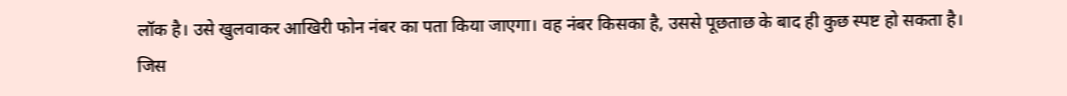लॉक है। उसे खुलवाकर आखिरी फोन नंबर का पता किया जाएगा। वह नंबर किसका है, उससे पूछताछ के बाद ही कुछ स्पष्ट हो सकता है।
जिस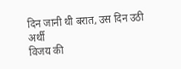दिन जानी थी बरात, उस दिन उठी अर्थी
विजय की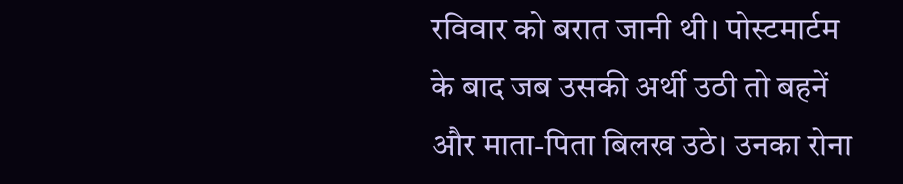रविवार को बरात जानी थी। पोस्टमार्टम के बाद जब उसकी अर्थी उठी तो बहनें और माता-पिता बिलख उठे। उनका रोना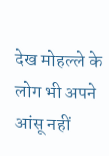देख मोहल्ले के लोग भी अपने आंसू नहीं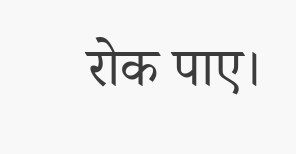रोक पाए।